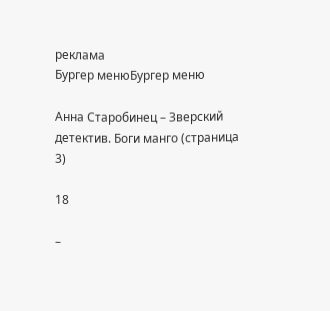реклама
Бургер менюБургер меню

Анна Старобинец – Зверский детектив. Боги манго (страница 3)

18

–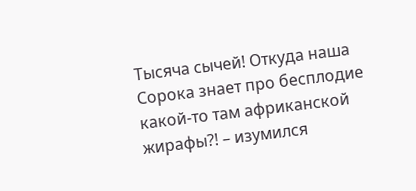Тысяча сычей! Откуда наша Сорока знает про бесплодие какой-то там африканской жирафы?! – изумился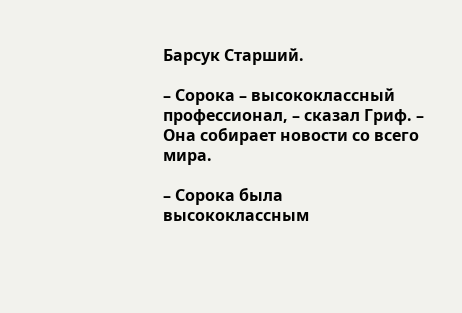Барсук Старший.

– Сорока – высококлассный профессионал, – сказал Гриф. – Она собирает новости со всего мира.

– Сорока была высококлассным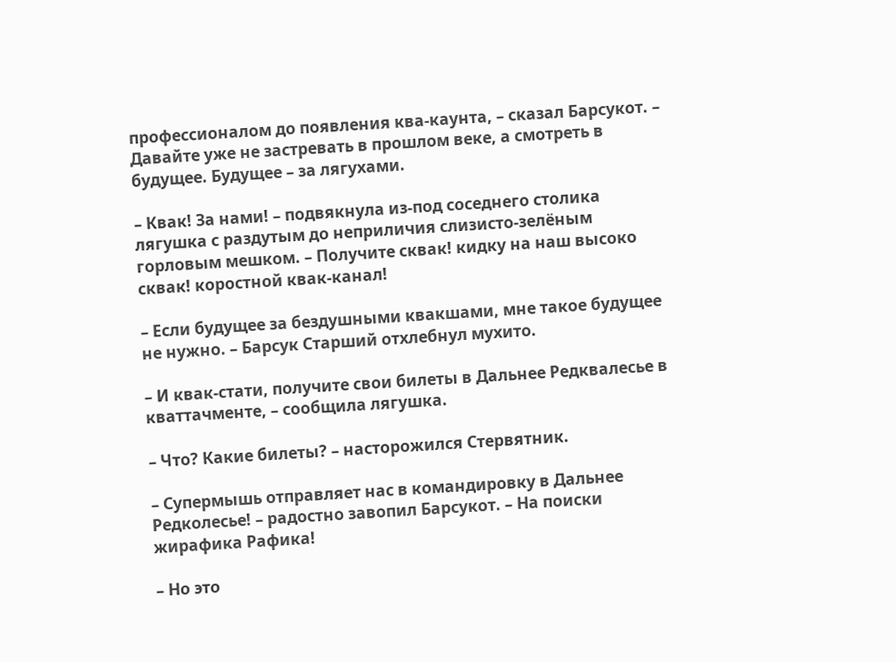профессионалом до появления ква-каунта, – сказал Барсукот. – Давайте уже не застревать в прошлом веке, а смотреть в будущее. Будущее – за лягухами.

– Квак! За нами! – подвякнула из-под соседнего столика лягушка с раздутым до неприличия слизисто-зелёным горловым мешком. – Получите сквак! кидку на наш высоко сквак! коростной квак-канал!

– Если будущее за бездушными квакшами, мне такое будущее не нужно. – Барсук Старший отхлебнул мухито.

– И квак-стати, получите свои билеты в Дальнее Редквалесье в кваттачменте, – сообщила лягушка.

– Что? Какие билеты? – насторожился Стервятник.

– Супермышь отправляет нас в командировку в Дальнее Редколесье! – радостно завопил Барсукот. – На поиски жирафика Рафика!

– Но это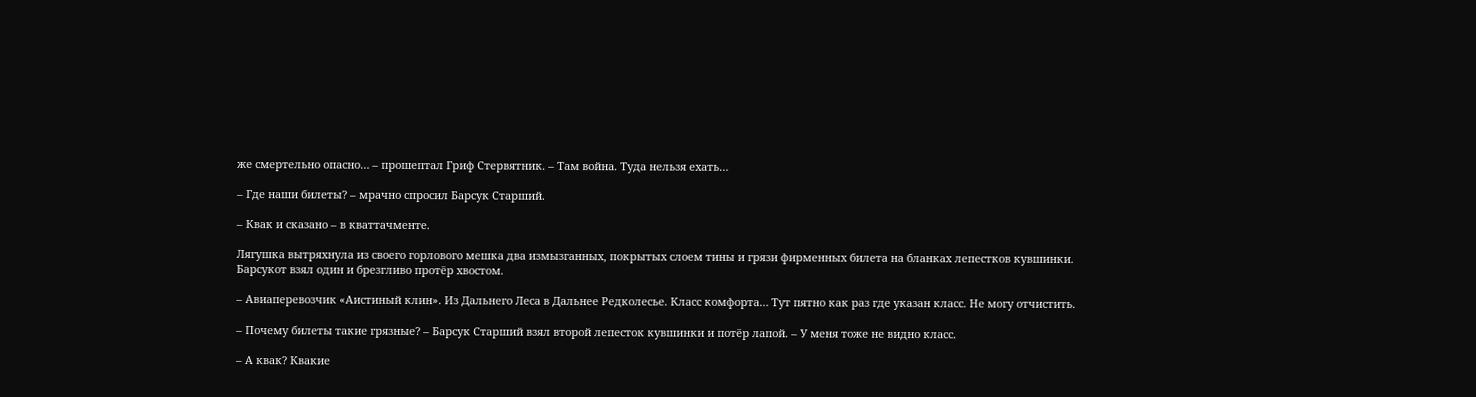же смертельно опасно… – прошептал Гриф Стервятник. – Там война. Туда нельзя ехать…

– Где наши билеты? – мрачно спросил Барсук Старший.

– Квак и сказано – в кваттачменте.

Лягушка вытряхнула из своего горлового мешка два измызганных, покрытых слоем тины и грязи фирменных билета на бланках лепестков кувшинки. Барсукот взял один и брезгливо протёр хвостом.

– Авиаперевозчик «Аистиный клин». Из Дальнего Леса в Дальнее Редколесье. Класс комфорта… Тут пятно как раз где указан класс. Не могу отчистить.

– Почему билеты такие грязные? – Барсук Старший взял второй лепесток кувшинки и потёр лапой. – У меня тоже не видно класс.

– А квак? Квакие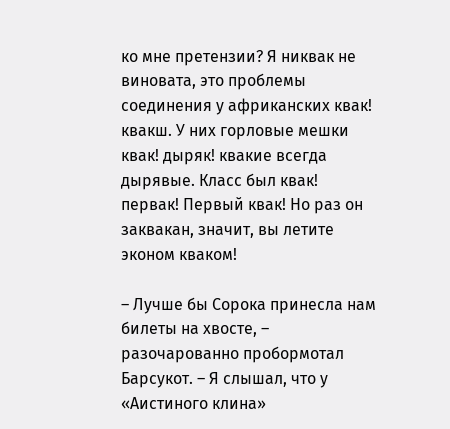ко мне претензии? Я никвак не виновата, это проблемы соединения у африканских квак! квакш. У них горловые мешки квак! дыряк! квакие всегда дырявые. Класс был квак! первак! Первый квак! Но раз он заквакан, значит, вы летите эконом кваком!

– Лучше бы Сорока принесла нам билеты на хвосте, – разочарованно пробормотал Барсукот. – Я слышал, что у «Аистиного клина»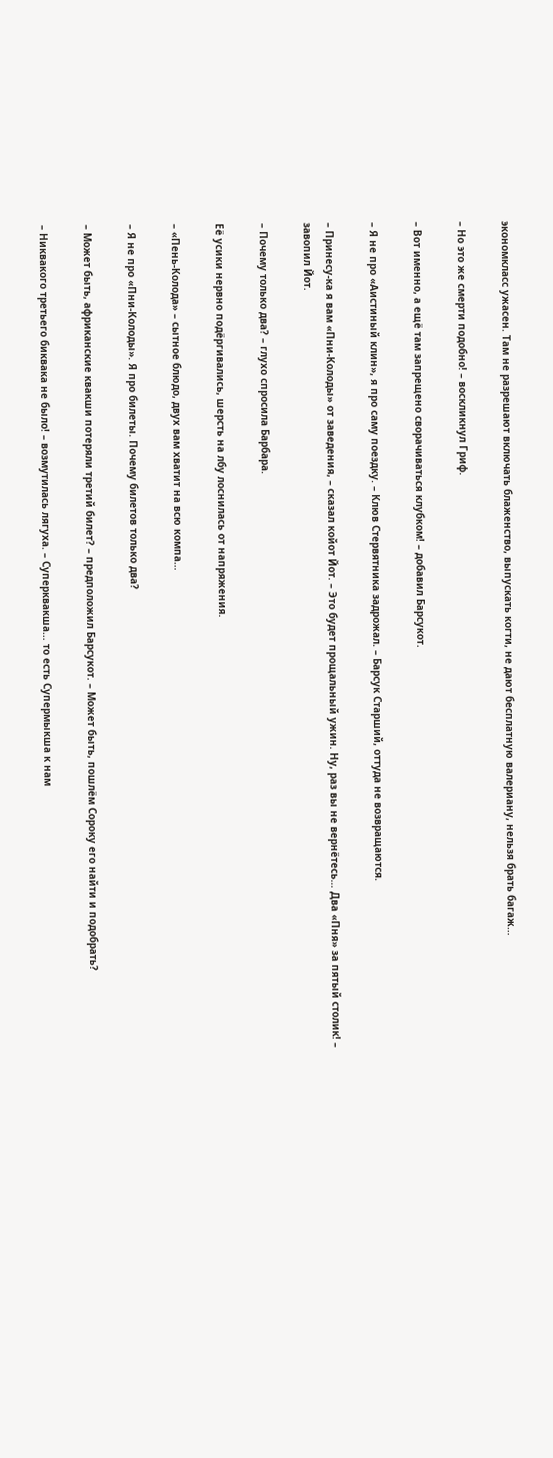экономкласс ужасен. Там не разрешают включать блаженство, выпускать когти, не дают бесплатную валериану, нельзя брать багаж…

– Но это же смерти подобно! – воскликнул Гриф.

– Вот именно, а ещё там запрещено сворачиваться клубком! – добавил Барсукот.

– Я не про «Аистиный клин», я про саму поездку. – Клюв Стервятника задрожал. – Барсук Старший, оттуда не возвращаются.

– Принесу-ка я вам «Пни-Колоды» от заведения, – сказал койот Йот. – Это будет прощальный ужин. Ну, раз вы не вернётесь… Два «Пня» за пятый столик! – завопил Йот.

– Почему только два? – глухо спросила Барбара.

Её усики нервно подёргивались, шерсть на лбу лоснилась от напряжения.

– «Пень-Колода» – сытное блюдо, двух вам хватит на всю компа…

– Я не про «Пни-Колоды». Я про билеты. Почему билетов только два?

– Может быть, африканские квакши потеряли третий билет? – предположил Барсукот. – Может быть, пошлём Сороку его найти и подобрать?

– Никвакого третьего биквака не было! – возмутилась лягуха. – Суперквакша… то есть Супермыкша к нам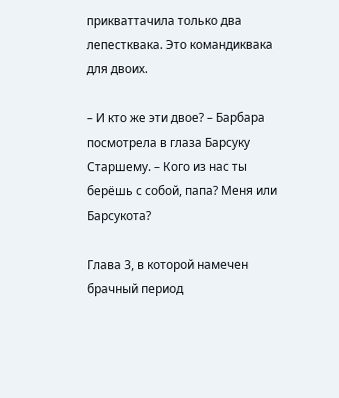прикваттачила только два лепестквака. Это командиквака для двоих.

– И кто же эти двое? – Барбара посмотрела в глаза Барсуку Старшему. – Кого из нас ты берёшь с собой, папа? Меня или Барсукота?

Глава 3, в которой намечен брачный период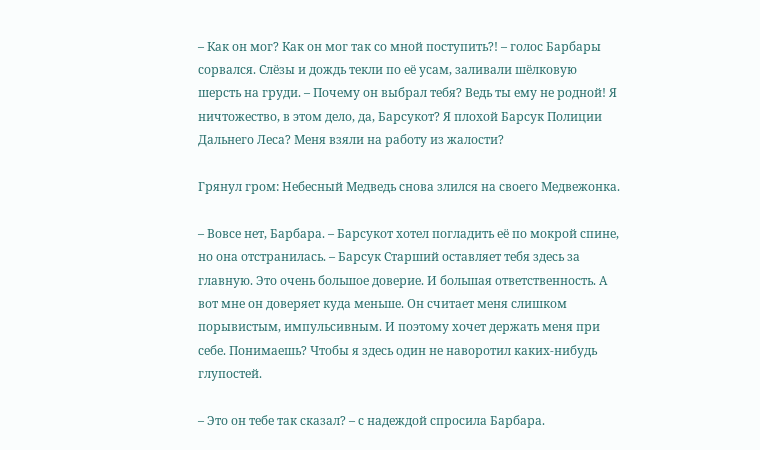– Как он мог? Как он мог так со мной поступить?! – голос Барбары сорвался. Слёзы и дождь текли по её усам, заливали шёлковую шерсть на груди. – Почему он выбрал тебя? Ведь ты ему не родной! Я ничтожество, в этом дело, да, Барсукот? Я плохой Барсук Полиции Дальнего Леса? Меня взяли на работу из жалости?

Грянул гром: Небесный Медведь снова злился на своего Медвежонка.

– Вовсе нет, Барбара. – Барсукот хотел погладить её по мокрой спине, но она отстранилась. – Барсук Старший оставляет тебя здесь за главную. Это очень большое доверие. И большая ответственность. А вот мне он доверяет куда меньше. Он считает меня слишком порывистым, импульсивным. И поэтому хочет держать меня при себе. Понимаешь? Чтобы я здесь один не наворотил каких-нибудь глупостей.

– Это он тебе так сказал? – с надеждой спросила Барбара.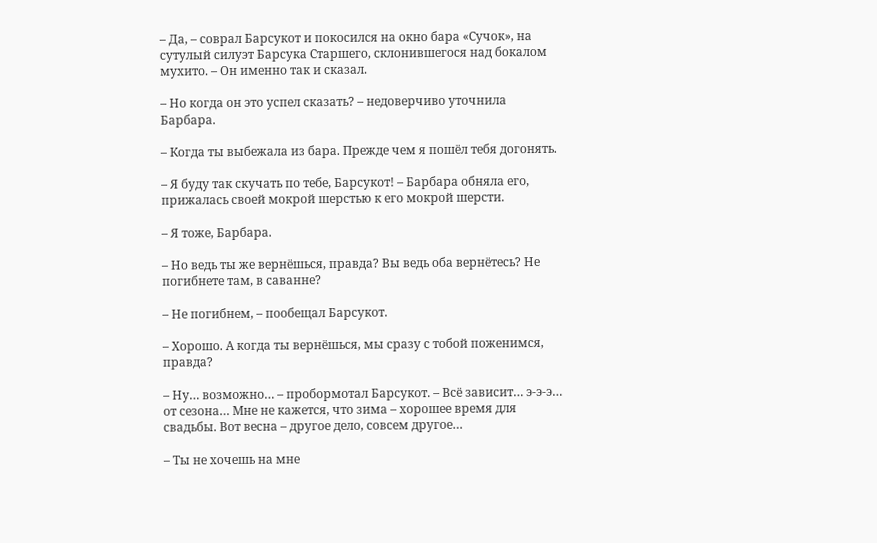– Да, – соврал Барсукот и покосился на окно бара «Сучок», на сутулый силуэт Барсука Старшего, склонившегося над бокалом мухито. – Он именно так и сказал.

– Но когда он это успел сказать? – недоверчиво уточнила Барбара.

– Когда ты выбежала из бара. Прежде чем я пошёл тебя догонять.

– Я буду так скучать по тебе, Барсукот! – Барбара обняла его, прижалась своей мокрой шерстью к его мокрой шерсти.

– Я тоже, Барбара.

– Но ведь ты же вернёшься, правда? Вы ведь оба вернётесь? Не погибнете там, в саванне?

– Не погибнем, – пообещал Барсукот.

– Хорошо. А когда ты вернёшься, мы сразу с тобой поженимся, правда?

– Ну… возможно… – пробормотал Барсукот. – Всё зависит… э-э-э… от сезона… Мне не кажется, что зима – хорошее время для свадьбы. Вот весна – другое дело, совсем другое…

– Ты не хочешь на мне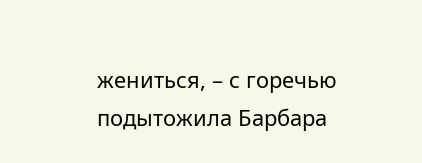жениться, – с горечью подытожила Барбара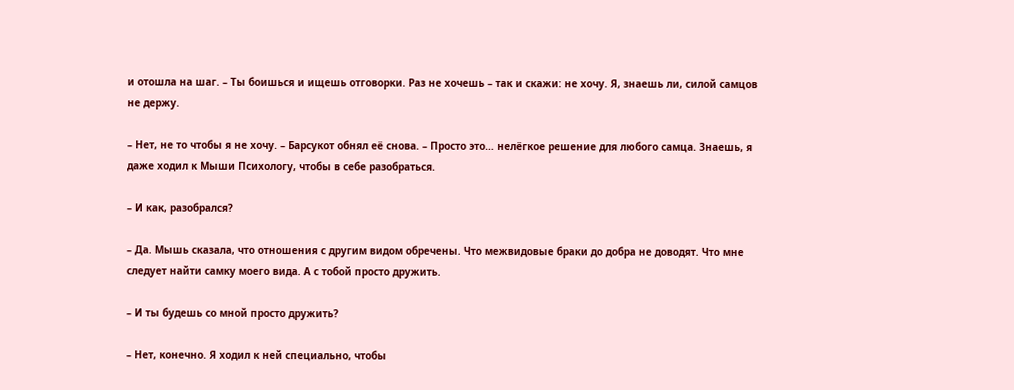и отошла на шаг. – Ты боишься и ищешь отговорки. Раз не хочешь – так и скажи: не хочу. Я, знаешь ли, силой самцов не держу.

– Нет, не то чтобы я не хочу. – Барсукот обнял её снова. – Просто это… нелёгкое решение для любого самца. Знаешь, я даже ходил к Мыши Психологу, чтобы в себе разобраться.

– И как, разобрался?

– Да. Мышь сказала, что отношения с другим видом обречены. Что межвидовые браки до добра не доводят. Что мне следует найти самку моего вида. А с тобой просто дружить.

– И ты будешь со мной просто дружить?

– Нет, конечно. Я ходил к ней специально, чтобы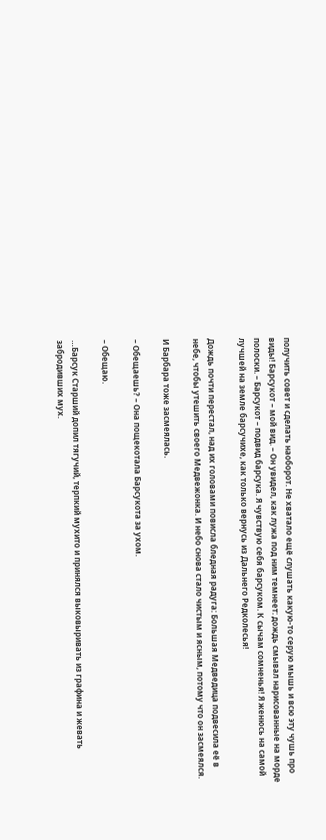получить совет и сделать наоборот. Не хватало ещё слушать какую-то серую мышь и всю эту чушь про виды! Барсукот – мой вид. – Он увидел, как лужа под ним темнеет: дождь смывал нарисованные на морде полоски. – Барсукот – подвид барсука. Я чувствую себя барсуком. К сычам сомненья! Я женюсь на самой лучшей на земле барсучихе, как только вернусь из Дальнего Редколесья!

Дождь почти перестал, над их головами повисла бледная радуга: Большая Медведица подвесила её в небе, чтобы утешить своего Медвежонка. И небо снова стало чистым и ясным, потому что он засмеялся.

И Барбара тоже засмеялась.

– Обещаешь? – Она пощекотала Барсукота за ухом.

– Обещаю.

…Барсук Старший допил тягучий, терпкий мухито и принялся выковыривать из графина и жевать забродивших мух.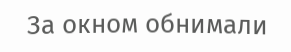За окном обнимали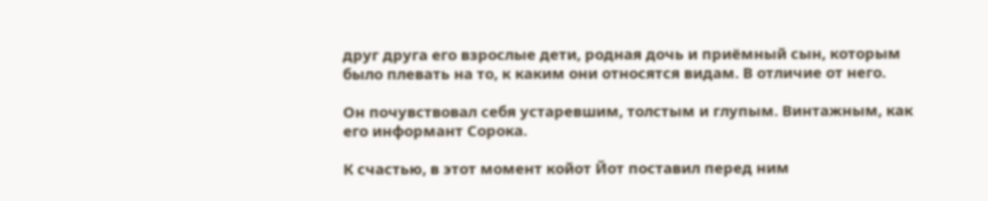друг друга его взрослые дети, родная дочь и приёмный сын, которым было плевать на то, к каким они относятся видам. В отличие от него.

Он почувствовал себя устаревшим, толстым и глупым. Винтажным, как его информант Сорока.

К счастью, в этот момент койот Йот поставил перед ним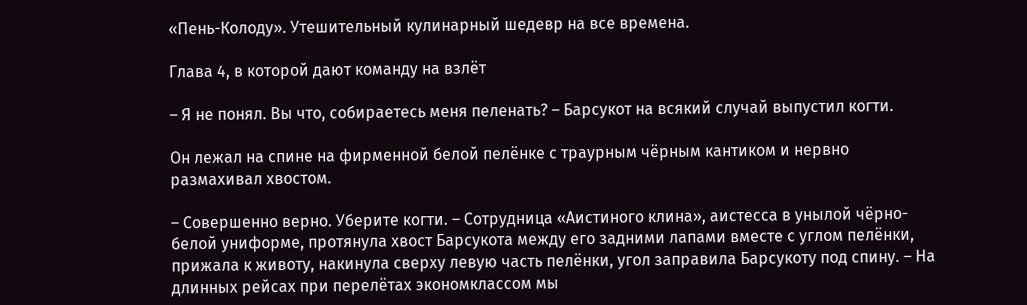«Пень-Колоду». Утешительный кулинарный шедевр на все времена.

Глава 4, в которой дают команду на взлёт

– Я не понял. Вы что, собираетесь меня пеленать? – Барсукот на всякий случай выпустил когти.

Он лежал на спине на фирменной белой пелёнке с траурным чёрным кантиком и нервно размахивал хвостом.

– Совершенно верно. Уберите когти. – Сотрудница «Аистиного клина», аистесса в унылой чёрно-белой униформе, протянула хвост Барсукота между его задними лапами вместе с углом пелёнки, прижала к животу, накинула сверху левую часть пелёнки, угол заправила Барсукоту под спину. – На длинных рейсах при перелётах экономклассом мы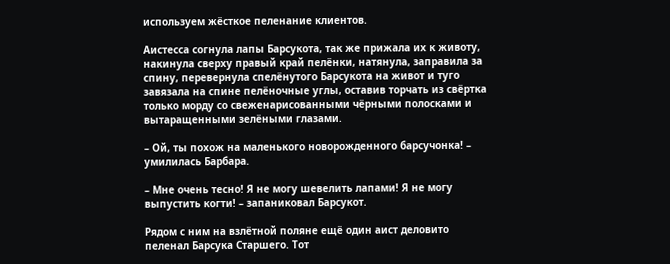используем жёсткое пеленание клиентов.

Аистесса согнула лапы Барсукота, так же прижала их к животу, накинула сверху правый край пелёнки, натянула, заправила за спину, перевернула спелёнутого Барсукота на живот и туго завязала на спине пелёночные углы, оставив торчать из свёртка только морду со свеженарисованными чёрными полосками и вытаращенными зелёными глазами.

– Ой, ты похож на маленького новорожденного барсучонка! – умилилась Барбара.

– Мне очень тесно! Я не могу шевелить лапами! Я не могу выпустить когти! – запаниковал Барсукот.

Рядом с ним на взлётной поляне ещё один аист деловито пеленал Барсука Старшего. Тот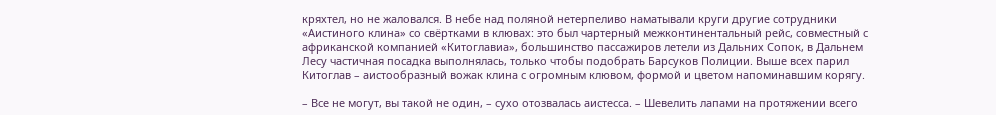кряхтел, но не жаловался. В небе над поляной нетерпеливо наматывали круги другие сотрудники «Аистиного клина» со свёртками в клювах: это был чартерный межконтинентальный рейс, совместный с африканской компанией «Китоглавиа», большинство пассажиров летели из Дальних Сопок, в Дальнем Лесу частичная посадка выполнялась, только чтобы подобрать Барсуков Полиции. Выше всех парил Китоглав – аистообразный вожак клина с огромным клювом, формой и цветом напоминавшим корягу.

– Все не могут, вы такой не один, – сухо отозвалась аистесса. – Шевелить лапами на протяжении всего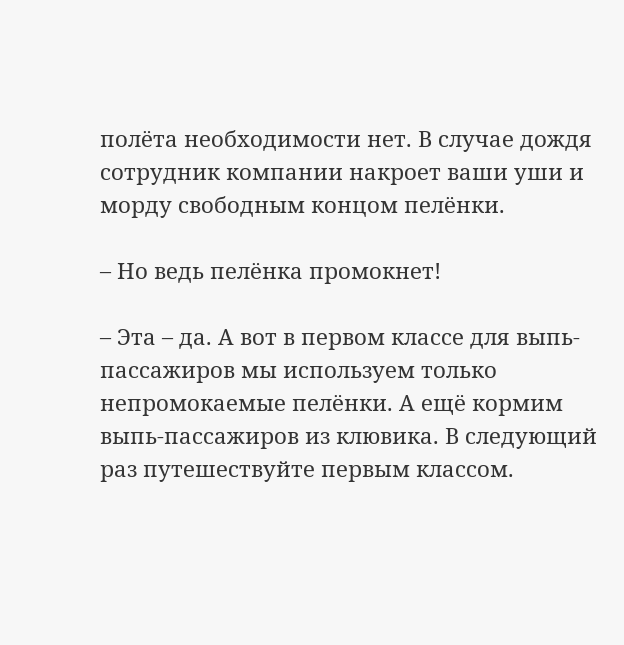полёта необходимости нет. В случае дождя сотрудник компании накроет ваши уши и морду свободным концом пелёнки.

– Но ведь пелёнка промокнет!

– Эта – да. А вот в первом классе для выпь-пассажиров мы используем только непромокаемые пелёнки. А ещё кормим выпь-пассажиров из клювика. В следующий раз путешествуйте первым классом.